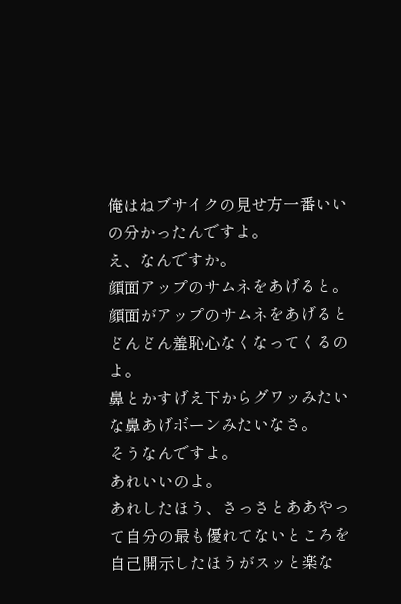俺はねブサイクの見せ方一番いいの分かったんですよ。
え、なんですか。
顔面アップのサムネをあげると。
顔面がアップのサムネをあげるとどんどん羞恥心なくなってくるのよ。
鼻とかすげえ下からグワッみたいな鼻あげボーンみたいなさ。
そうなんですよ。
あれいいのよ。
あれしたほう、さっさとああやって自分の最も優れてないところを自己開示したほうがスッと楽な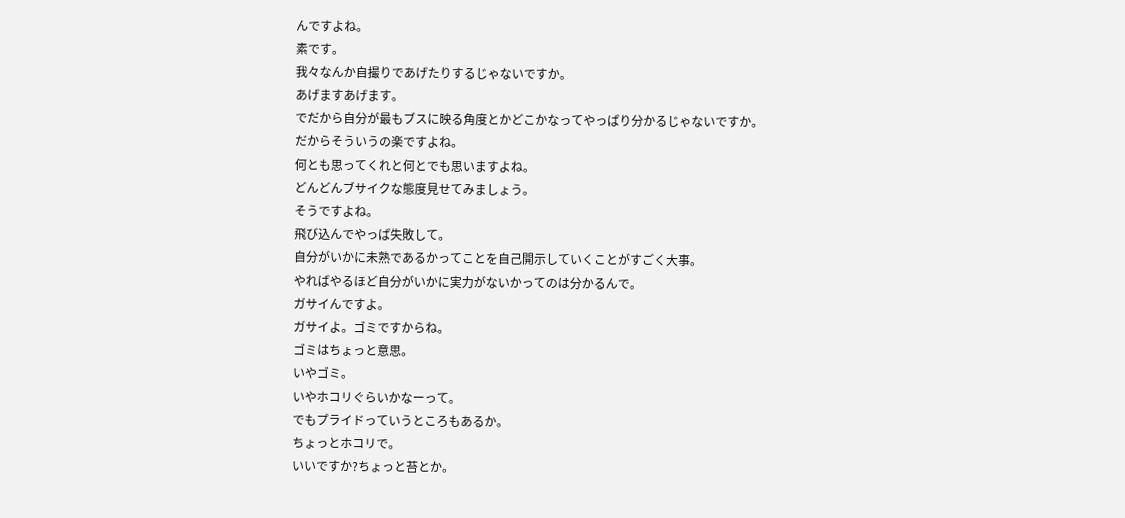んですよね。
素です。
我々なんか自撮りであげたりするじゃないですか。
あげますあげます。
でだから自分が最もブスに映る角度とかどこかなってやっぱり分かるじゃないですか。
だからそういうの楽ですよね。
何とも思ってくれと何とでも思いますよね。
どんどんブサイクな態度見せてみましょう。
そうですよね。
飛び込んでやっぱ失敗して。
自分がいかに未熟であるかってことを自己開示していくことがすごく大事。
やればやるほど自分がいかに実力がないかってのは分かるんで。
ガサイんですよ。
ガサイよ。ゴミですからね。
ゴミはちょっと意思。
いやゴミ。
いやホコリぐらいかなーって。
でもプライドっていうところもあるか。
ちょっとホコリで。
いいですか?ちょっと苔とか。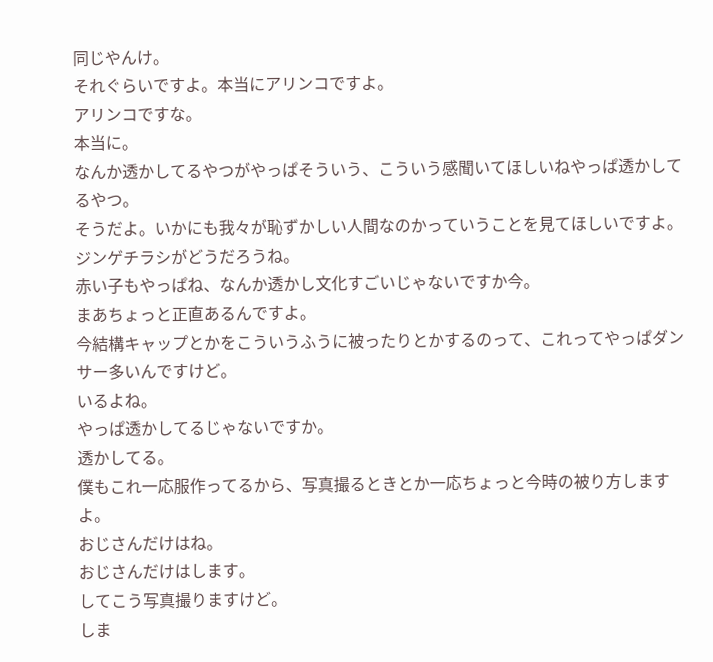同じやんけ。
それぐらいですよ。本当にアリンコですよ。
アリンコですな。
本当に。
なんか透かしてるやつがやっぱそういう、こういう感聞いてほしいねやっぱ透かしてるやつ。
そうだよ。いかにも我々が恥ずかしい人間なのかっていうことを見てほしいですよ。
ジンゲチラシがどうだろうね。
赤い子もやっぱね、なんか透かし文化すごいじゃないですか今。
まあちょっと正直あるんですよ。
今結構キャップとかをこういうふうに被ったりとかするのって、これってやっぱダンサー多いんですけど。
いるよね。
やっぱ透かしてるじゃないですか。
透かしてる。
僕もこれ一応服作ってるから、写真撮るときとか一応ちょっと今時の被り方しますよ。
おじさんだけはね。
おじさんだけはします。
してこう写真撮りますけど。
しま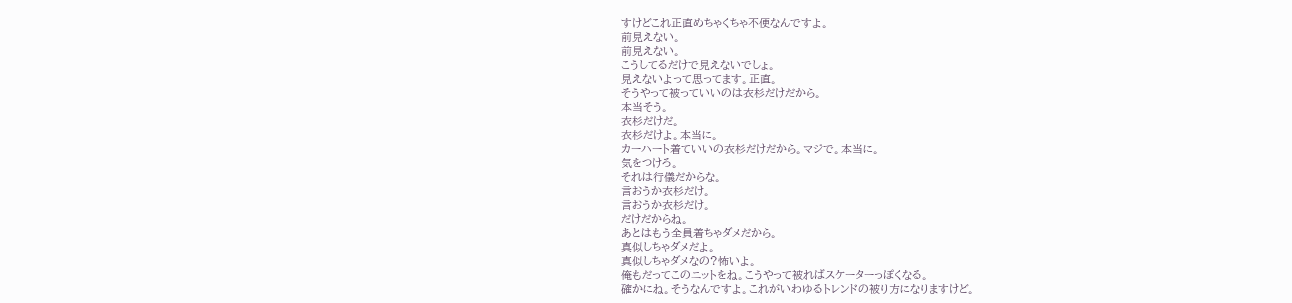すけどこれ正直めちゃくちゃ不便なんですよ。
前見えない。
前見えない。
こうしてるだけで見えないでしょ。
見えないよって思ってます。正直。
そうやって被っていいのは衣杉だけだから。
本当そう。
衣杉だけだ。
衣杉だけよ。本当に。
カーハート着ていいの衣杉だけだから。マジで。本当に。
気をつけろ。
それは行儀だからな。
言おうか衣杉だけ。
言おうか衣杉だけ。
だけだからね。
あとはもう全員着ちゃダメだから。
真似しちゃダメだよ。
真似しちゃダメなの?怖いよ。
俺もだってこのニットをね。こうやって被ればスケーターっぽくなる。
確かにね。そうなんですよ。これがいわゆるトレンドの被り方になりますけど。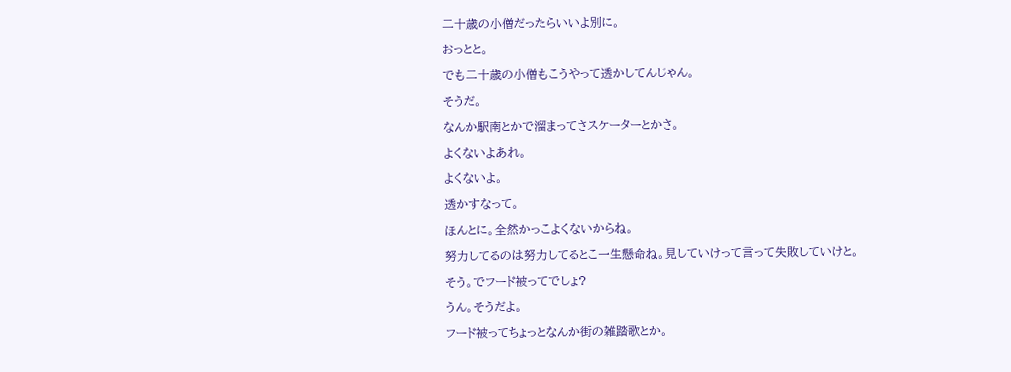二十歳の小僧だったらいいよ別に。
おっとと。
でも二十歳の小僧もこうやって透かしてんじゃん。
そうだ。
なんか駅南とかで溜まってさスケーターとかさ。
よくないよあれ。
よくないよ。
透かすなって。
ほんとに。全然かっこよくないからね。
努力してるのは努力してるとこ一生懸命ね。見していけって言って失敗していけと。
そう。でフード被ってでしょ?
うん。そうだよ。
フード被ってちょっとなんか街の雑踏歌とか。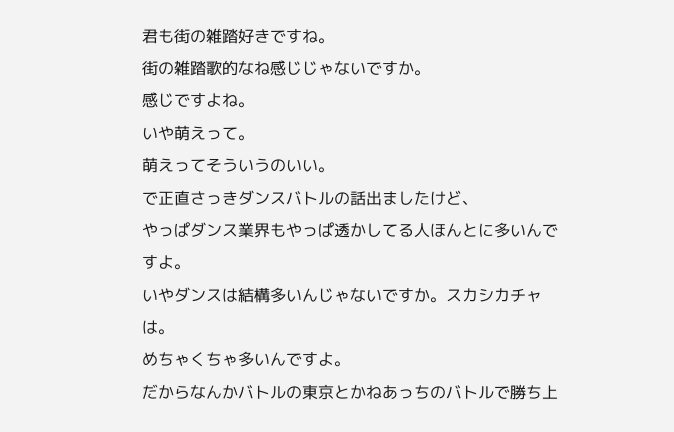君も街の雑踏好きですね。
街の雑踏歌的なね感じじゃないですか。
感じですよね。
いや萌えって。
萌えってそういうのいい。
で正直さっきダンスバトルの話出ましたけど、
やっぱダンス業界もやっぱ透かしてる人ほんとに多いんですよ。
いやダンスは結構多いんじゃないですか。スカシカチャは。
めちゃくちゃ多いんですよ。
だからなんかバトルの東京とかねあっちのバトルで勝ち上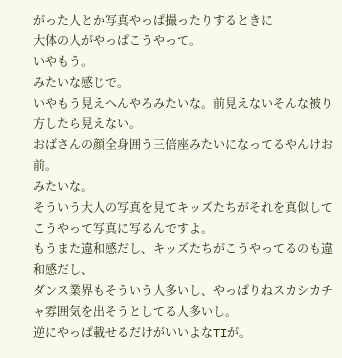がった人とか写真やっぱ撮ったりするときに
大体の人がやっぱこうやって。
いやもう。
みたいな感じで。
いやもう見えへんやろみたいな。前見えないそんな被り方したら見えない。
おばさんの顔全身囲う三倍座みたいになってるやんけお前。
みたいな。
そういう大人の写真を見てキッズたちがそれを真似してこうやって写真に写るんですよ。
もうまた違和感だし、キッズたちがこうやってるのも違和感だし、
ダンス業界もそういう人多いし、やっぱりねスカシカチャ雰囲気を出そうとしてる人多いし。
逆にやっぱ載せるだけがいいよなTIが。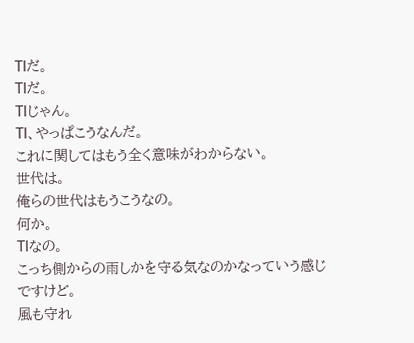TIだ。
TIだ。
TIじゃん。
TI、やっぱこうなんだ。
これに関してはもう全く意味がわからない。
世代は。
俺らの世代はもうこうなの。
何か。
TIなの。
こっち側からの雨しかを守る気なのかなっていう感じですけど。
風も守れ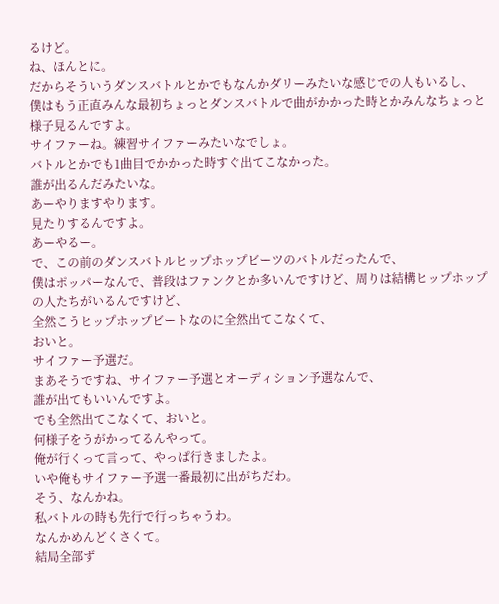るけど。
ね、ほんとに。
だからそういうダンスバトルとかでもなんかダリーみたいな感じでの人もいるし、
僕はもう正直みんな最初ちょっとダンスバトルで曲がかかった時とかみんなちょっと様子見るんですよ。
サイファーね。練習サイファーみたいなでしょ。
バトルとかでも1曲目でかかった時すぐ出てこなかった。
誰が出るんだみたいな。
あーやりますやります。
見たりするんですよ。
あーやるー。
で、この前のダンスバトルヒップホップビーツのバトルだったんで、
僕はポッパーなんで、普段はファンクとか多いんですけど、周りは結構ヒップホップの人たちがいるんですけど、
全然こうヒップホップビートなのに全然出てこなくて、
おいと。
サイファー予選だ。
まあそうですね、サイファー予選とオーディション予選なんで、
誰が出てもいいんですよ。
でも全然出てこなくて、おいと。
何様子をうがかってるんやって。
俺が行くって言って、やっぱ行きましたよ。
いや俺もサイファー予選一番最初に出がちだわ。
そう、なんかね。
私バトルの時も先行で行っちゃうわ。
なんかめんどくさくて。
結局全部ず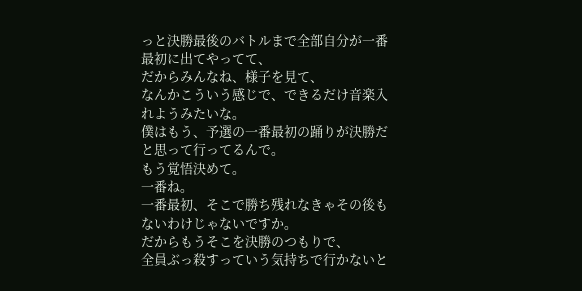っと決勝最後のバトルまで全部自分が一番最初に出てやってて、
だからみんなね、様子を見て、
なんかこういう感じで、できるだけ音楽入れようみたいな。
僕はもう、予選の一番最初の踊りが決勝だと思って行ってるんで。
もう覚悟決めて。
一番ね。
一番最初、そこで勝ち残れなきゃその後もないわけじゃないですか。
だからもうそこを決勝のつもりで、
全員ぶっ殺すっていう気持ちで行かないと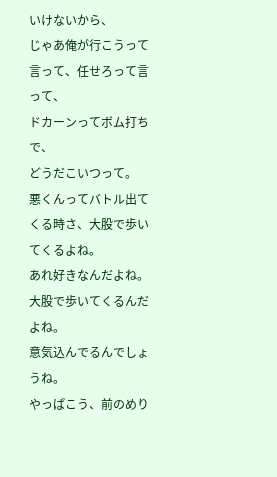いけないから、
じゃあ俺が行こうって言って、任せろって言って、
ドカーンってボム打ちで、
どうだこいつって。
悪くんってバトル出てくる時さ、大股で歩いてくるよね。
あれ好きなんだよね。
大股で歩いてくるんだよね。
意気込んでるんでしょうね。
やっぱこう、前のめり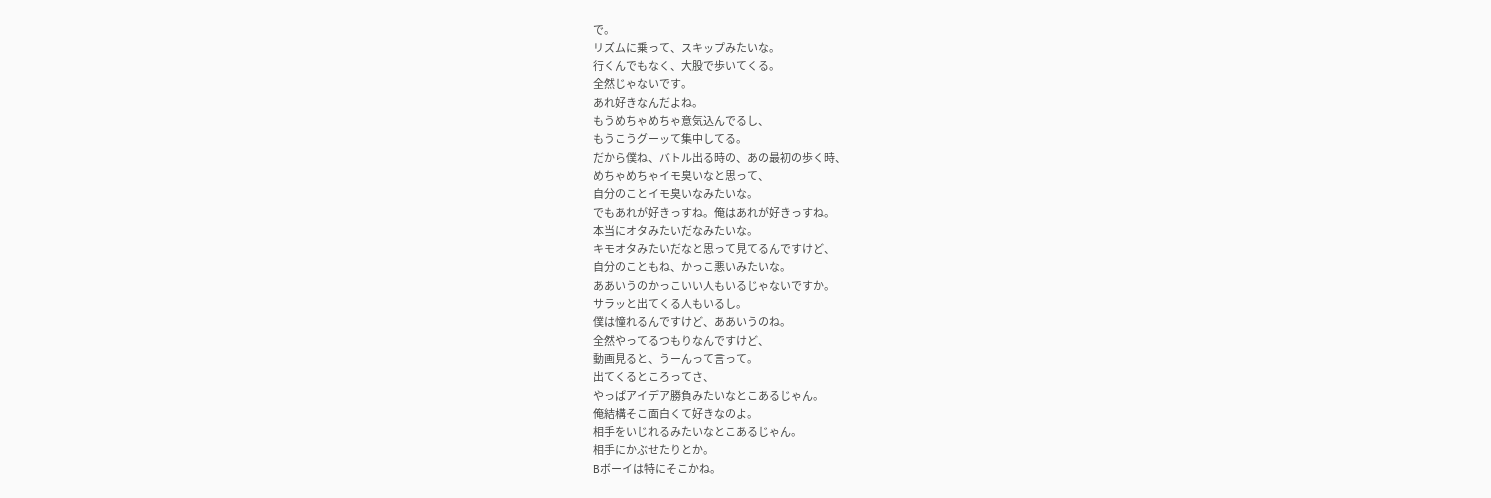で。
リズムに乗って、スキップみたいな。
行くんでもなく、大股で歩いてくる。
全然じゃないです。
あれ好きなんだよね。
もうめちゃめちゃ意気込んでるし、
もうこうグーッて集中してる。
だから僕ね、バトル出る時の、あの最初の歩く時、
めちゃめちゃイモ臭いなと思って、
自分のことイモ臭いなみたいな。
でもあれが好きっすね。俺はあれが好きっすね。
本当にオタみたいだなみたいな。
キモオタみたいだなと思って見てるんですけど、
自分のこともね、かっこ悪いみたいな。
ああいうのかっこいい人もいるじゃないですか。
サラッと出てくる人もいるし。
僕は憧れるんですけど、ああいうのね。
全然やってるつもりなんですけど、
動画見ると、うーんって言って。
出てくるところってさ、
やっぱアイデア勝負みたいなとこあるじゃん。
俺結構そこ面白くて好きなのよ。
相手をいじれるみたいなとこあるじゃん。
相手にかぶせたりとか。
Bボーイは特にそこかね。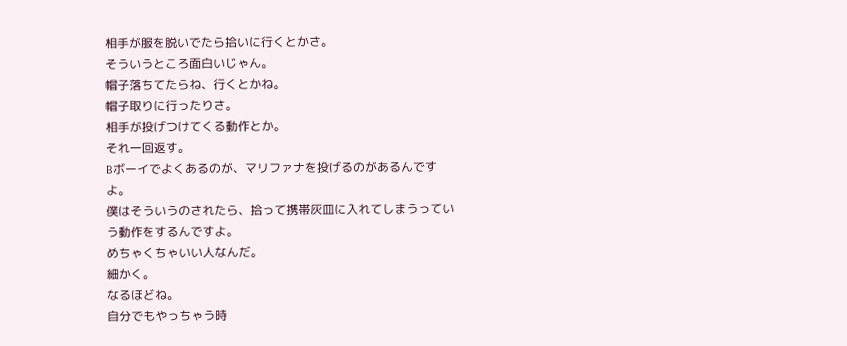相手が服を脱いでたら拾いに行くとかさ。
そういうところ面白いじゃん。
帽子落ちてたらね、行くとかね。
帽子取りに行ったりさ。
相手が投げつけてくる動作とか。
それ一回返す。
Bボーイでよくあるのが、マリファナを投げるのがあるんですよ。
僕はそういうのされたら、拾って携帯灰皿に入れてしまうっていう動作をするんですよ。
めちゃくちゃいい人なんだ。
細かく。
なるほどね。
自分でもやっちゃう時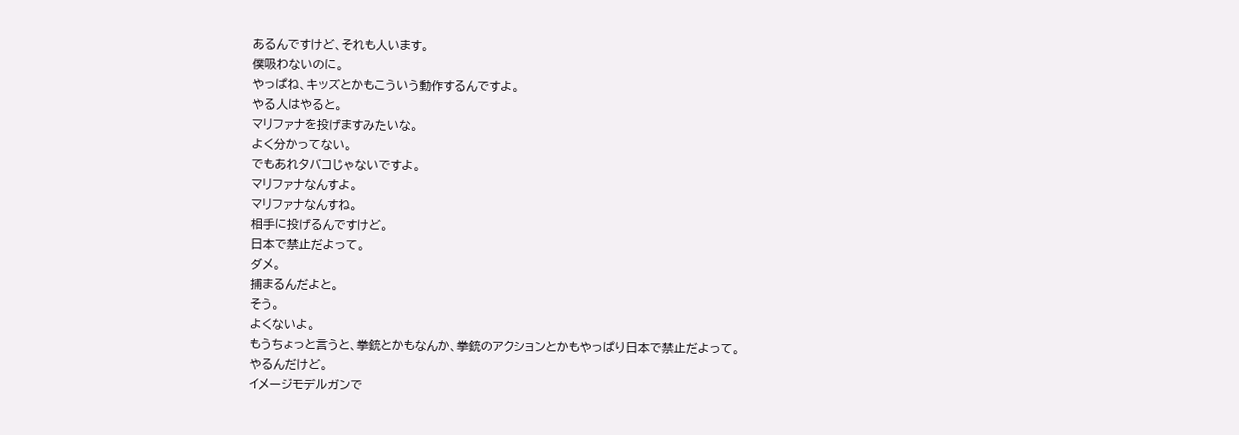あるんですけど、それも人います。
僕吸わないのに。
やっぱね、キッズとかもこういう動作するんですよ。
やる人はやると。
マリファナを投げますみたいな。
よく分かってない。
でもあれタバコじゃないですよ。
マリファナなんすよ。
マリファナなんすね。
相手に投げるんですけど。
日本で禁止だよって。
ダメ。
捕まるんだよと。
そう。
よくないよ。
もうちょっと言うと、拳銃とかもなんか、拳銃のアクションとかもやっぱり日本で禁止だよって。
やるんだけど。
イメージモデルガンで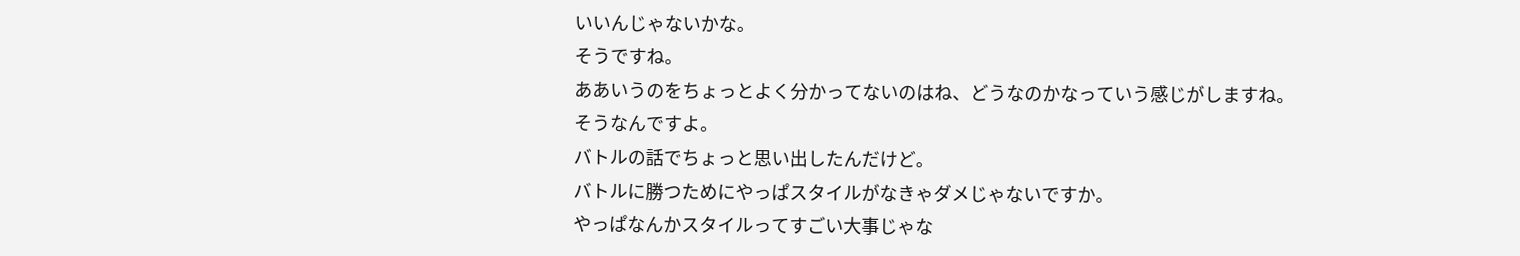いいんじゃないかな。
そうですね。
ああいうのをちょっとよく分かってないのはね、どうなのかなっていう感じがしますね。
そうなんですよ。
バトルの話でちょっと思い出したんだけど。
バトルに勝つためにやっぱスタイルがなきゃダメじゃないですか。
やっぱなんかスタイルってすごい大事じゃな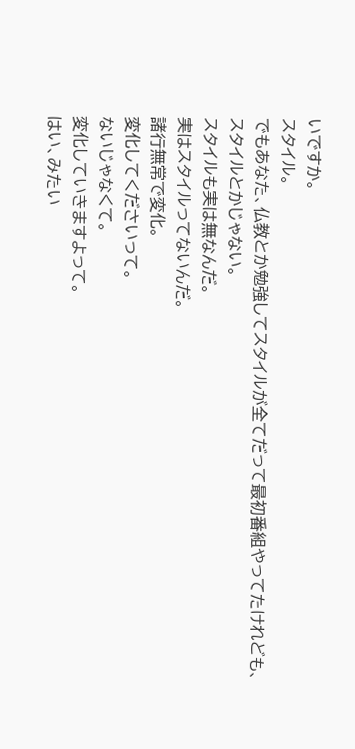いですか。
スタイル。
でもあなた、仏教とか勉強してスタイルが全てだって最初番組やってたけれども、
スタイルとかじゃない。
スタイルも実は無なんだ。
実はスタイルってないんだ。
諸行無常で変化。
変化してくださいって。
ないじゃなくて。
変化していきますよって。
はい、みたい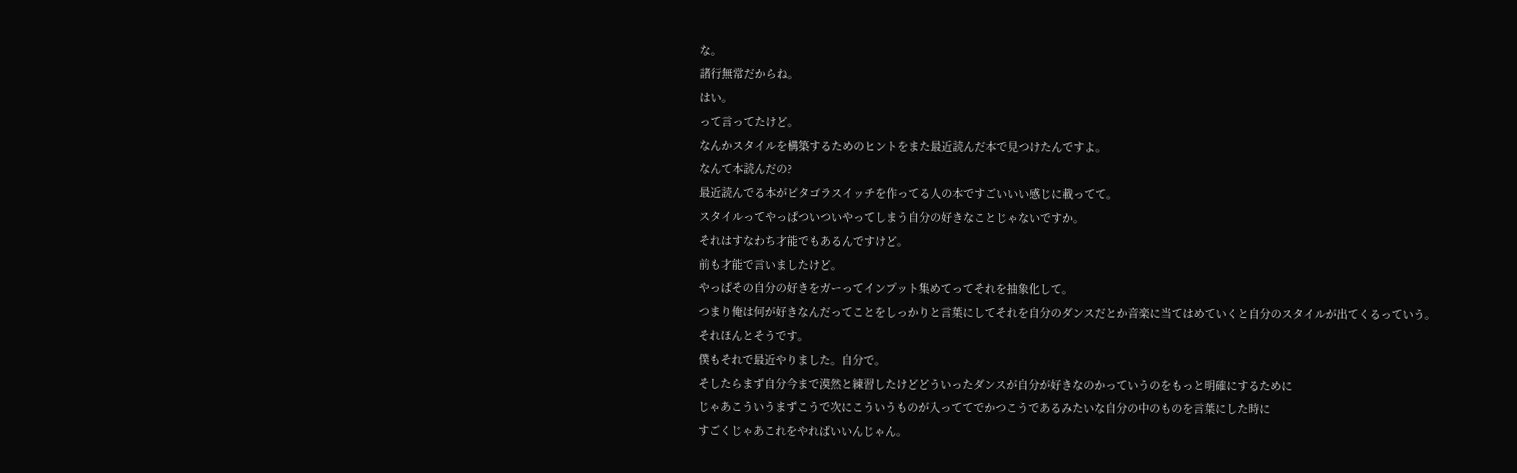な。
諸行無常だからね。
はい。
って言ってたけど。
なんかスタイルを構築するためのヒントをまた最近読んだ本で見つけたんですよ。
なんて本読んだの?
最近読んでる本がピタゴラスイッチを作ってる人の本ですごいいい感じに載ってて。
スタイルってやっぱついついやってしまう自分の好きなことじゃないですか。
それはすなわち才能でもあるんですけど。
前も才能で言いましたけど。
やっぱその自分の好きをガーってインプット集めてってそれを抽象化して。
つまり俺は何が好きなんだってことをしっかりと言葉にしてそれを自分のダンスだとか音楽に当てはめていくと自分のスタイルが出てくるっていう。
それほんとそうです。
僕もそれで最近やりました。自分で。
そしたらまず自分今まで漠然と練習したけどどういったダンスが自分が好きなのかっていうのをもっと明確にするために
じゃあこういうまずこうで次にこういうものが入っててでかつこうであるみたいな自分の中のものを言葉にした時に
すごくじゃあこれをやればいいんじゃん。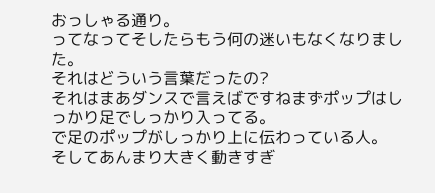おっしゃる通り。
ってなってそしたらもう何の迷いもなくなりました。
それはどういう言葉だったの?
それはまあダンスで言えばですねまずポップはしっかり足でしっかり入ってる。
で足のポップがしっかり上に伝わっている人。
そしてあんまり大きく動きすぎ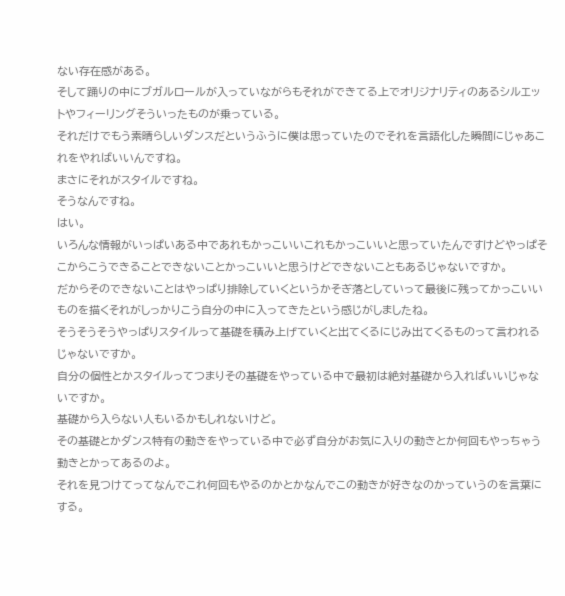ない存在感がある。
そして踊りの中にブガルロールが入っていながらもそれができてる上でオリジナリティのあるシルエットやフィーリングそういったものが乗っている。
それだけでもう素晴らしいダンスだというふうに僕は思っていたのでそれを言語化した瞬間にじゃあこれをやればいいんですね。
まさにそれがスタイルですね。
そうなんですね。
はい。
いろんな情報がいっぱいある中であれもかっこいいこれもかっこいいと思っていたんですけどやっぱそこからこうできることできないことかっこいいと思うけどできないこともあるじゃないですか。
だからそのできないことはやっぱり排除していくというかそぎ落としていって最後に残ってかっこいいものを描くそれがしっかりこう自分の中に入ってきたという感じがしましたね。
そうそうそうやっぱりスタイルって基礎を積み上げていくと出てくるにじみ出てくるものって言われるじゃないですか。
自分の個性とかスタイルってつまりその基礎をやっている中で最初は絶対基礎から入ればいいじゃないですか。
基礎から入らない人もいるかもしれないけど。
その基礎とかダンス特有の動きをやっている中で必ず自分がお気に入りの動きとか何回もやっちゃう動きとかってあるのよ。
それを見つけてってなんでこれ何回もやるのかとかなんでこの動きが好きなのかっていうのを言葉にする。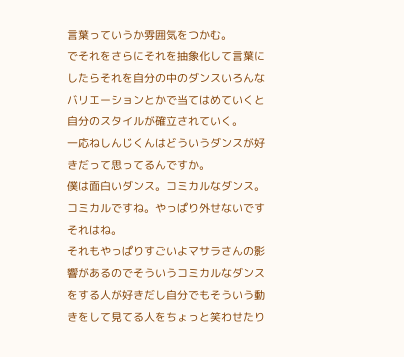言葉っていうか雰囲気をつかむ。
でそれをさらにそれを抽象化して言葉にしたらそれを自分の中のダンスいろんなバリエーションとかで当てはめていくと自分のスタイルが確立されていく。
一応ねしんじくんはどういうダンスが好きだって思ってるんですか。
僕は面白いダンス。コミカルなダンス。
コミカルですね。やっぱり外せないですそれはね。
それもやっぱりすごいよマサラさんの影響があるのでそういうコミカルなダンスをする人が好きだし自分でもそういう動きをして見てる人をちょっと笑わせたり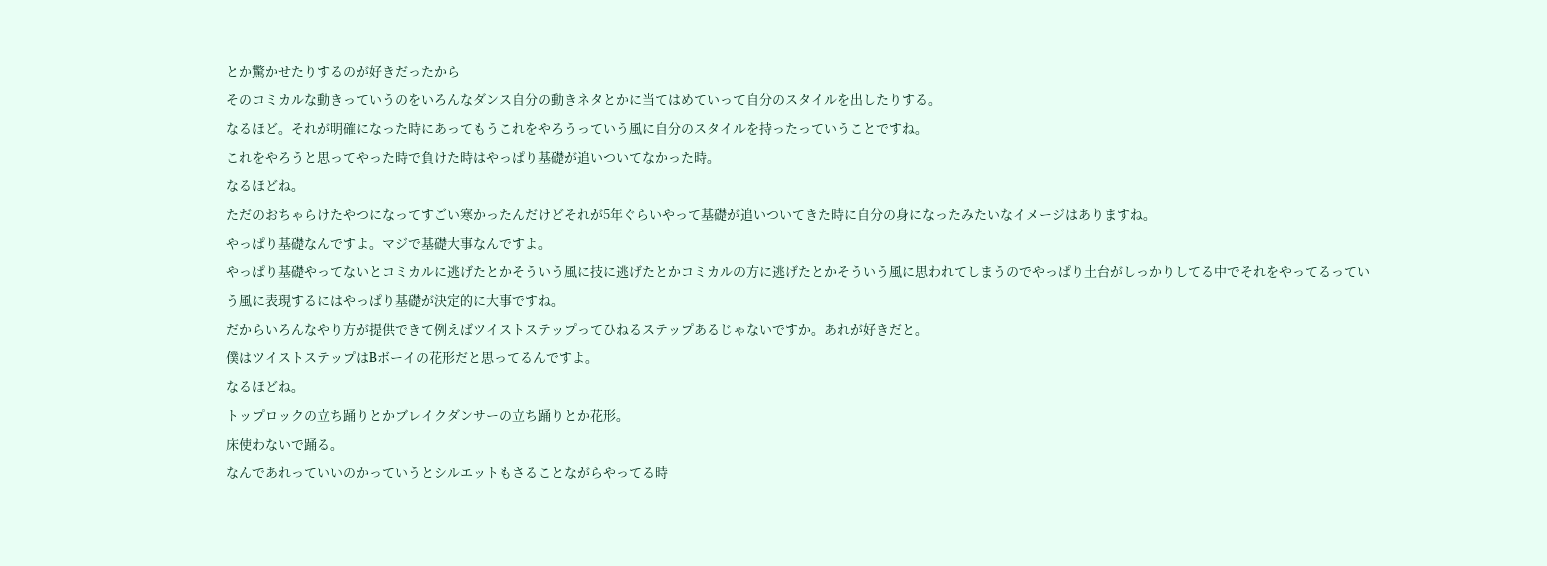とか驚かせたりするのが好きだったから
そのコミカルな動きっていうのをいろんなダンス自分の動きネタとかに当てはめていって自分のスタイルを出したりする。
なるほど。それが明確になった時にあってもうこれをやろうっていう風に自分のスタイルを持ったっていうことですね。
これをやろうと思ってやった時で負けた時はやっぱり基礎が追いついてなかった時。
なるほどね。
ただのおちゃらけたやつになってすごい寒かったんだけどそれが5年ぐらいやって基礎が追いついてきた時に自分の身になったみたいなイメージはありますね。
やっぱり基礎なんですよ。マジで基礎大事なんですよ。
やっぱり基礎やってないとコミカルに逃げたとかそういう風に技に逃げたとかコミカルの方に逃げたとかそういう風に思われてしまうのでやっぱり土台がしっかりしてる中でそれをやってるっていう風に表現するにはやっぱり基礎が決定的に大事ですね。
だからいろんなやり方が提供できて例えばツイストステップってひねるステップあるじゃないですか。あれが好きだと。
僕はツイストステップはBボーイの花形だと思ってるんですよ。
なるほどね。
トップロックの立ち踊りとかブレイクダンサーの立ち踊りとか花形。
床使わないで踊る。
なんであれっていいのかっていうとシルエットもさることながらやってる時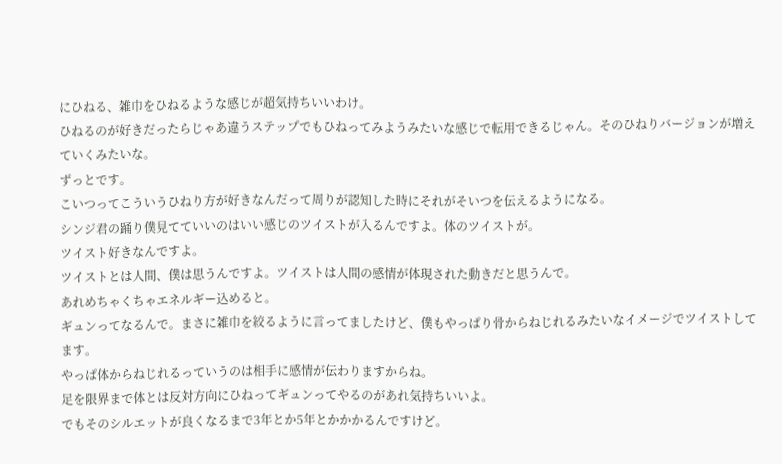にひねる、雑巾をひねるような感じが超気持ちいいわけ。
ひねるのが好きだったらじゃあ違うステップでもひねってみようみたいな感じで転用できるじゃん。そのひねりバージョンが増えていくみたいな。
ずっとです。
こいつってこういうひねり方が好きなんだって周りが認知した時にそれがそいつを伝えるようになる。
シンジ君の踊り僕見てていいのはいい感じのツイストが入るんですよ。体のツイストが。
ツイスト好きなんですよ。
ツイストとは人間、僕は思うんですよ。ツイストは人間の感情が体現された動きだと思うんで。
あれめちゃくちゃエネルギー込めると。
ギュンってなるんで。まさに雑巾を絞るように言ってましたけど、僕もやっぱり骨からねじれるみたいなイメージでツイストしてます。
やっぱ体からねじれるっていうのは相手に感情が伝わりますからね。
足を限界まで体とは反対方向にひねってギュンってやるのがあれ気持ちいいよ。
でもそのシルエットが良くなるまで3年とか5年とかかかるんですけど。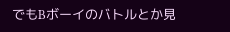でもBボーイのバトルとか見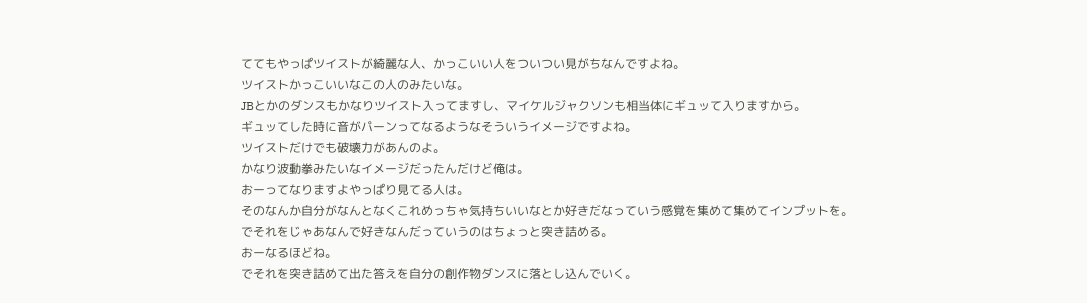ててもやっぱツイストが綺麗な人、かっこいい人をついつい見がちなんですよね。
ツイストかっこいいなこの人のみたいな。
JBとかのダンスもかなりツイスト入ってますし、マイケルジャクソンも相当体にギュッて入りますから。
ギュッてした時に音がパーンってなるようなそういうイメージですよね。
ツイストだけでも破壊力があんのよ。
かなり波動拳みたいなイメージだったんだけど俺は。
おーってなりますよやっぱり見てる人は。
そのなんか自分がなんとなくこれめっちゃ気持ちいいなとか好きだなっていう感覚を集めて集めてインプットを。
でそれをじゃあなんで好きなんだっていうのはちょっと突き詰める。
おーなるほどね。
でそれを突き詰めて出た答えを自分の創作物ダンスに落とし込んでいく。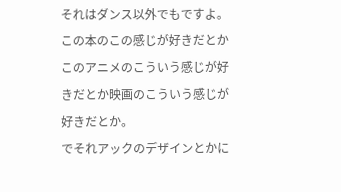それはダンス以外でもですよ。
この本のこの感じが好きだとかこのアニメのこういう感じが好きだとか映画のこういう感じが好きだとか。
でそれアックのデザインとかに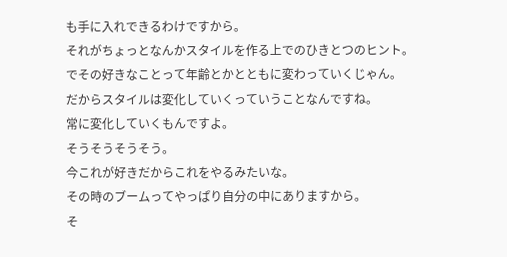も手に入れできるわけですから。
それがちょっとなんかスタイルを作る上でのひきとつのヒント。
でその好きなことって年齢とかとともに変わっていくじゃん。
だからスタイルは変化していくっていうことなんですね。
常に変化していくもんですよ。
そうそうそうそう。
今これが好きだからこれをやるみたいな。
その時のブームってやっぱり自分の中にありますから。
そ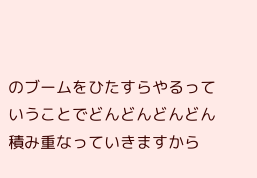のブームをひたすらやるっていうことでどんどんどんどん積み重なっていきますから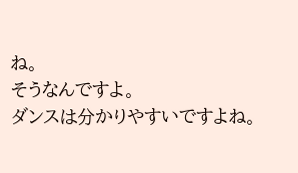ね。
そうなんですよ。
ダンスは分かりやすいですよね。